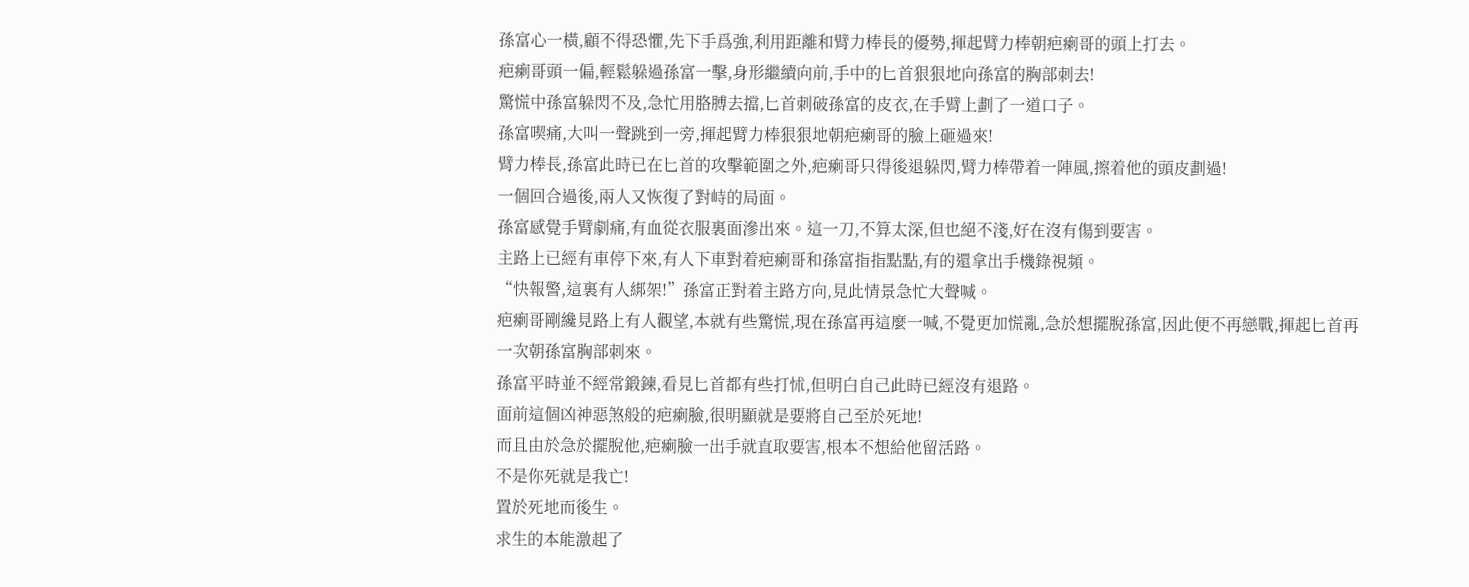孫富心一橫,顧不得恐懼,先下手爲強,利用距離和臂力棒長的優勢,揮起臂力棒朝疤瘌哥的頭上打去。
疤瘌哥頭一偏,輕鬆躲過孫富一擊,身形繼續向前,手中的匕首狠狠地向孫富的胸部刺去!
驚慌中孫富躲閃不及,急忙用胳膊去擋,匕首刺破孫富的皮衣,在手臂上劃了一道口子。
孫富喫痛,大叫一聲跳到一旁,揮起臂力棒狠狠地朝疤瘌哥的臉上砸過來!
臂力棒長,孫富此時已在匕首的攻擊範圍之外,疤瘌哥只得後退躲閃,臂力棒帶着一陣風,擦着他的頭皮劃過!
一個回合過後,兩人又恢復了對峙的局面。
孫富感覺手臂劇痛,有血從衣服裏面滲出來。這一刀,不算太深,但也絕不淺,好在沒有傷到要害。
主路上已經有車停下來,有人下車對着疤瘌哥和孫富指指點點,有的還拿出手機錄視頻。
“快報警,這裏有人綁架!”孫富正對着主路方向,見此情景急忙大聲喊。
疤瘌哥剛纔見路上有人觀望,本就有些驚慌,現在孫富再這麼一喊,不覺更加慌亂,急於想擺脫孫富,因此便不再戀戰,揮起匕首再一次朝孫富胸部刺來。
孫富平時並不經常鍛鍊,看見匕首都有些打怵,但明白自己此時已經沒有退路。
面前這個凶神惡煞般的疤瘌臉,很明顯就是要將自己至於死地!
而且由於急於擺脫他,疤瘌臉一出手就直取要害,根本不想給他留活路。
不是你死就是我亡!
置於死地而後生。
求生的本能激起了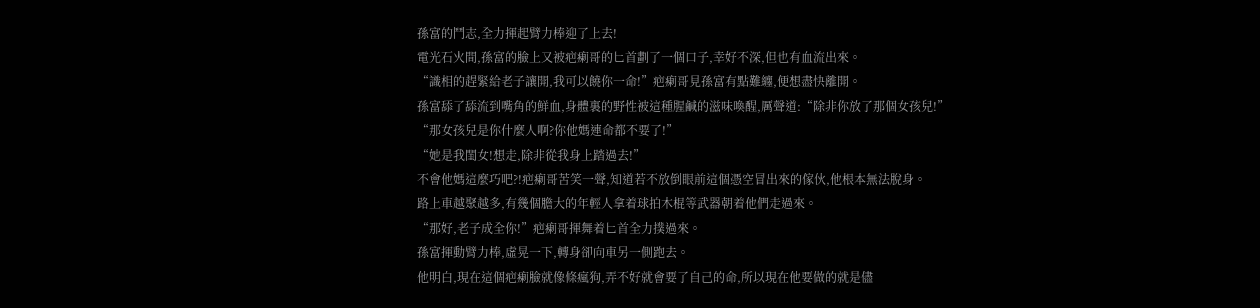孫富的鬥志,全力揮起臂力棒迎了上去!
電光石火間,孫富的臉上又被疤瘌哥的匕首劃了一個口子,幸好不深,但也有血流出來。
“識相的趕緊給老子讓開,我可以饒你一命!”疤瘌哥見孫富有點難纏,便想盡快離開。
孫富舔了舔流到嘴角的鮮血,身體裏的野性被這種腥鹹的滋味喚醒,厲聲道:“除非你放了那個女孩兒!”
“那女孩兒是你什麼人啊?你他媽連命都不要了!”
“她是我閨女!想走,除非從我身上踏過去!”
不會他媽這麼巧吧?!疤瘌哥苦笑一聲,知道若不放倒眼前這個憑空冒出來的傢伙,他根本無法脫身。
路上車越聚越多,有幾個膽大的年輕人拿着球拍木棍等武器朝着他們走過來。
“那好,老子成全你!”疤瘌哥揮舞着匕首全力撲過來。
孫富揮動臂力棒,虛晃一下,轉身卻向車另一側跑去。
他明白,現在這個疤瘌臉就像條瘋狗,弄不好就會要了自己的命,所以現在他要做的就是儘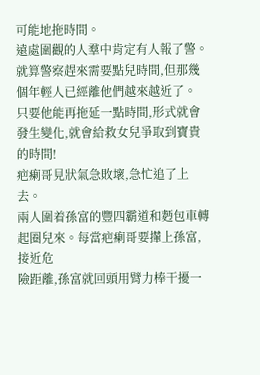可能地拖時間。
遠處圍觀的人羣中肯定有人報了警。
就算警察趕來需要點兒時間,但那幾個年輕人已經離他們越來越近了。
只要他能再拖延一點時間,形式就會發生變化,就會給救女兒爭取到寶貴的時間!
疤瘌哥見狀氣急敗壞,急忙追了上去。
兩人圍着孫富的豐四霸道和麪包車轉起圈兒來。每當疤瘌哥要攆上孫富,接近危
險距離,孫富就回頭用臂力棒干擾一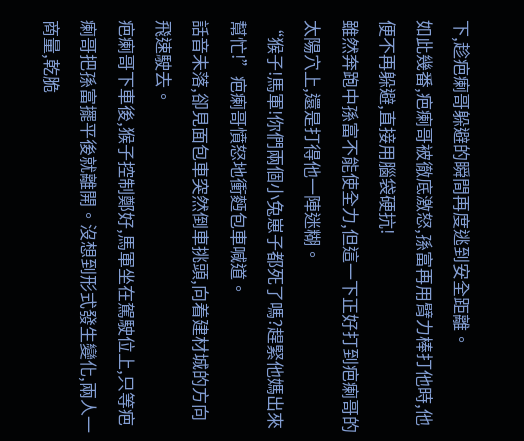下,趁疤瘌哥躲避的瞬間再度逃到安全距離。
如此幾番,疤瘌哥被徹底激怒,孫富再用臂力棒打他時,他便不再躲避,直接用腦袋硬抗!
雖然奔跑中孫富不能使全力,但這一下正好打到疤瘌哥的太陽穴上,還是打得他一陣迷糊。
“猴子!馬軍!你們兩個小兔崽子都死了嗎?趕緊他媽出來幫忙!”疤瘌哥憤怒地衝麪包車喊道。
話音未落,卻見面包車突然倒車挑頭,向着建材城的方向飛速駛去。
疤瘌哥下車後,猴子控制鄭好,馬軍坐在駕駛位上,只等疤瘌哥把孫富擺平後就離開。沒想到形式發生變化,兩人一商量,乾脆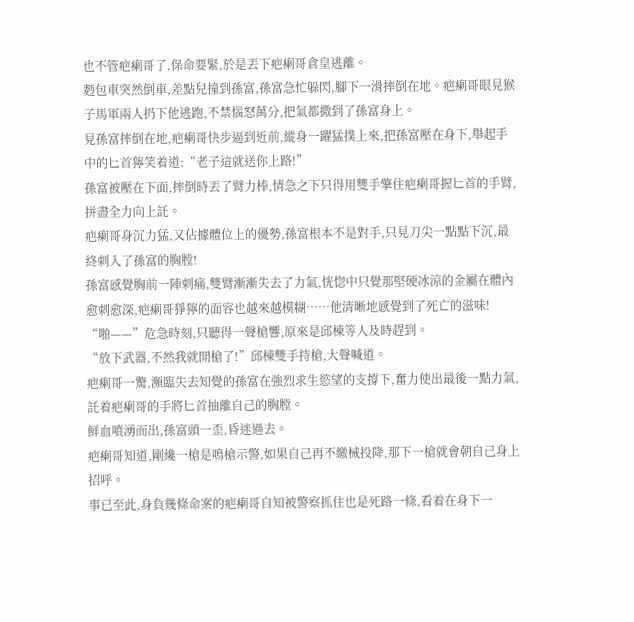也不管疤瘌哥了,保命要緊,於是丟下疤瘌哥倉皇逃離。
麪包車突然倒車,差點兒撞到孫富,孫富急忙躲閃,腳下一滑摔倒在地。疤瘌哥眼見猴子馬軍兩人扔下他逃跑,不禁惱怒萬分,把氣都撒到了孫富身上。
見孫富摔倒在地,疤瘌哥快步逼到近前,縱身一躍猛撲上來,把孫富壓在身下,舉起手中的匕首獰笑着道:“老子這就送你上路!”
孫富被壓在下面,摔倒時丟了臂力棒,情急之下只得用雙手擎住疤瘌哥握匕首的手臂,拼盡全力向上託。
疤瘌哥身沉力猛,又佔據體位上的優勢,孫富根本不是對手,只見刀尖一點點下沉,最終刺入了孫富的胸膛!
孫富感覺胸前一陣刺痛,雙臂漸漸失去了力氣,恍惚中只覺那堅硬冰涼的金屬在體內愈刺愈深,疤瘌哥猙獰的面容也越來越模糊……他清晰地感覺到了死亡的滋味!
“啪——”危急時刻,只聽得一聲槍響,原來是邱棟等人及時趕到。
“放下武器,不然我就開槍了!”邱棟雙手持槍,大聲喊道。
疤瘌哥一驚,瀕臨失去知覺的孫富在強烈求生慾望的支撐下,奮力使出最後一點力氣,託着疤瘌哥的手將匕首抽離自己的胸膛。
鮮血噴湧而出,孫富頭一歪,昏迷過去。
疤瘌哥知道,剛纔一槍是鳴槍示警,如果自己再不繳械投降,那下一槍就會朝自己身上招呼。
事已至此,身負幾條命案的疤瘌哥自知被警察抓住也是死路一條,看着在身下一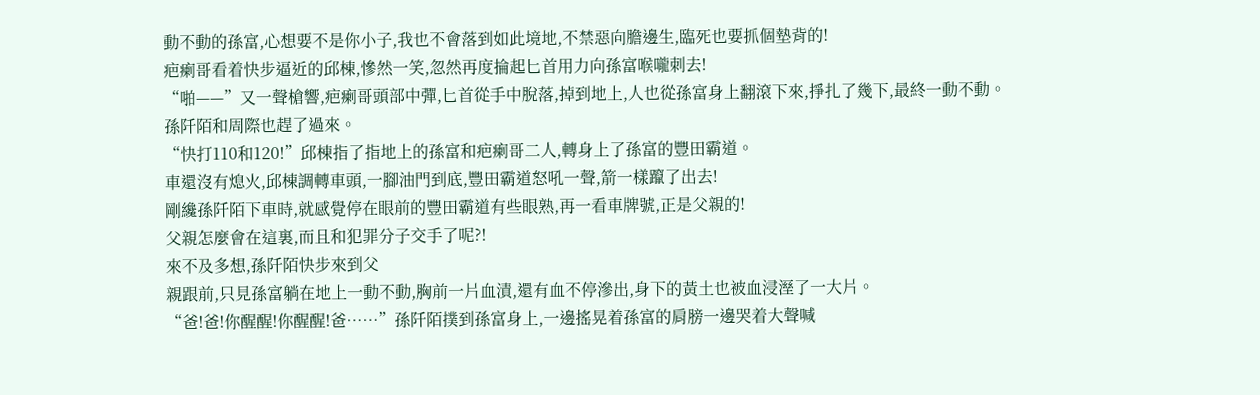動不動的孫富,心想要不是你小子,我也不會落到如此境地,不禁惡向膽邊生,臨死也要抓個墊背的!
疤瘌哥看着快步逼近的邱棟,慘然一笑,忽然再度掄起匕首用力向孫富喉嚨刺去!
“啪——”又一聲槍響,疤瘌哥頭部中彈,匕首從手中脫落,掉到地上,人也從孫富身上翻滾下來,掙扎了幾下,最終一動不動。
孫阡陌和周際也趕了過來。
“快打110和120!”邱棟指了指地上的孫富和疤瘌哥二人,轉身上了孫富的豐田霸道。
車還沒有熄火,邱棟調轉車頭,一腳油門到底,豐田霸道怒吼一聲,箭一樣躥了出去!
剛纔孫阡陌下車時,就感覺停在眼前的豐田霸道有些眼熟,再一看車牌號,正是父親的!
父親怎麼會在這裏,而且和犯罪分子交手了呢?!
來不及多想,孫阡陌快步來到父
親跟前,只見孫富躺在地上一動不動,胸前一片血漬,還有血不停滲出,身下的黃土也被血浸溼了一大片。
“爸!爸!你醒醒!你醒醒!爸……”孫阡陌撲到孫富身上,一邊搖晃着孫富的肩膀一邊哭着大聲喊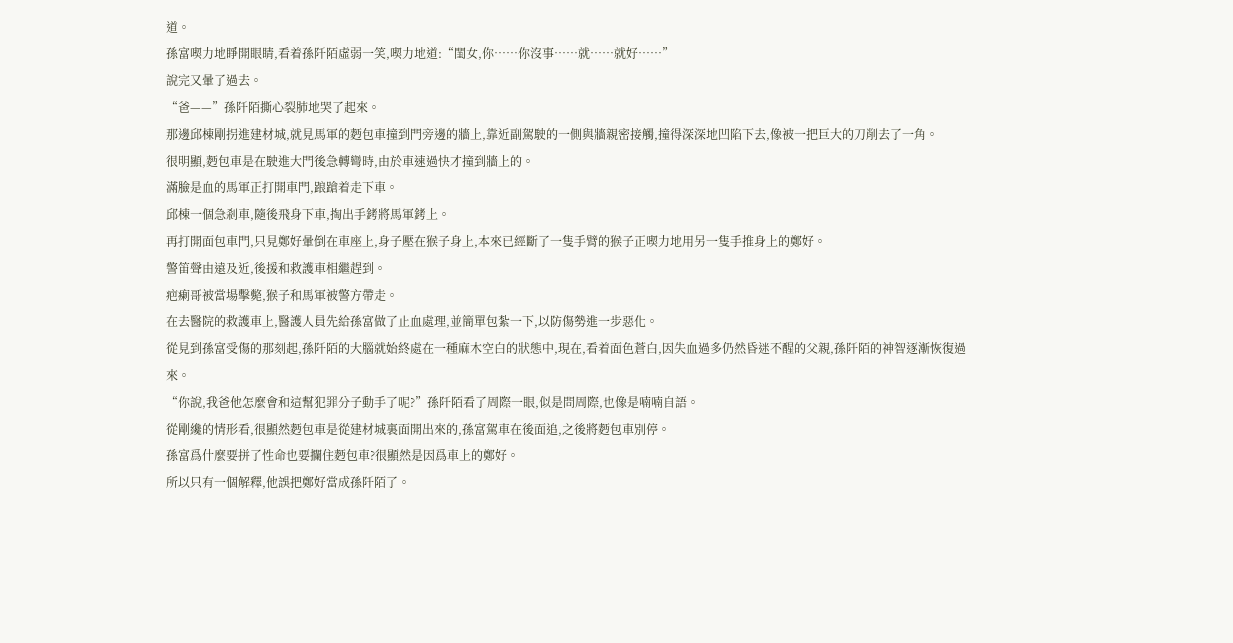道。
孫富喫力地睜開眼睛,看着孫阡陌虛弱一笑,喫力地道:“閨女,你……你沒事……就……就好……”
說完又暈了過去。
“爸——”孫阡陌撕心裂肺地哭了起來。
那邊邱棟剛拐進建材城,就見馬軍的麪包車撞到門旁邊的牆上,靠近副駕駛的一側與牆親密接觸,撞得深深地凹陷下去,像被一把巨大的刀削去了一角。
很明顯,麪包車是在駛進大門後急轉彎時,由於車速過快才撞到牆上的。
滿臉是血的馬軍正打開車門,踉蹌着走下車。
邱棟一個急剎車,隨後飛身下車,掏出手銬將馬軍銬上。
再打開面包車門,只見鄭好暈倒在車座上,身子壓在猴子身上,本來已經斷了一隻手臂的猴子正喫力地用另一隻手推身上的鄭好。
警笛聲由遠及近,後援和救護車相繼趕到。
疤瘌哥被當場擊斃,猴子和馬軍被警方帶走。
在去醫院的救護車上,醫護人員先給孫富做了止血處理,並簡單包紮一下,以防傷勢進一步惡化。
從見到孫富受傷的那刻起,孫阡陌的大腦就始終處在一種麻木空白的狀態中,現在,看着面色蒼白,因失血過多仍然昏迷不醒的父親,孫阡陌的神智逐漸恢復過來。
“你說,我爸他怎麼會和這幫犯罪分子動手了呢?”孫阡陌看了周際一眼,似是問周際,也像是喃喃自語。
從剛纔的情形看,很顯然麪包車是從建材城裏面開出來的,孫富駕車在後面追,之後將麪包車別停。
孫富爲什麼要拼了性命也要攔住麪包車?很顯然是因爲車上的鄭好。
所以只有一個解釋,他誤把鄭好當成孫阡陌了。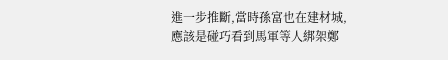進一步推斷,當時孫富也在建材城,應該是碰巧看到馬軍等人綁架鄭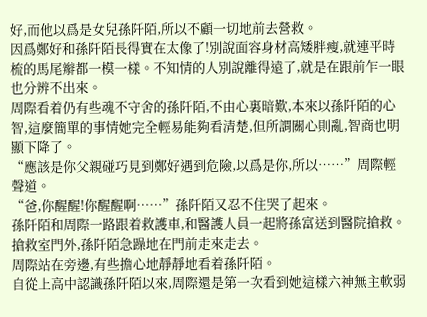好,而他以爲是女兒孫阡陌,所以不顧一切地前去營救。
因爲鄭好和孫阡陌長得實在太像了!別說面容身材高矮胖瘦,就連平時梳的馬尾辮都一模一樣。不知情的人別說離得遠了,就是在跟前乍一眼也分辨不出來。
周際看着仍有些魂不守舍的孫阡陌,不由心裏暗歎,本來以孫阡陌的心智,這麼簡單的事情她完全輕易能夠看清楚,但所謂關心則亂,智商也明顯下降了。
“應該是你父親碰巧見到鄭好遇到危險,以爲是你,所以……”周際輕聲道。
“爸,你醒醒!你醒醒啊……”孫阡陌又忍不住哭了起來。
孫阡陌和周際一路跟着救護車,和醫護人員一起將孫富送到醫院搶救。
搶救室門外,孫阡陌急躁地在門前走來走去。
周際站在旁邊,有些擔心地靜靜地看着孫阡陌。
自從上高中認識孫阡陌以來,周際還是第一次看到她這樣六神無主軟弱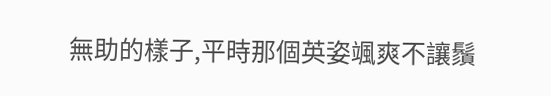無助的樣子,平時那個英姿颯爽不讓鬚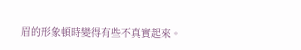眉的形象頓時變得有些不真實起來。